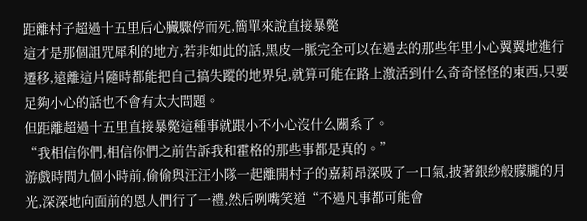距離村子超過十五里后心臟驟停而死,簡單來說直接暴斃
這才是那個詛咒犀利的地方,若非如此的話,黑皮一脈完全可以在過去的那些年里小心翼翼地進行遷移,遠離這片隨時都能把自己搞失蹤的地界兒,就算可能在路上激活到什么奇奇怪怪的東西,只要足夠小心的話也不會有太大問題。
但距離超過十五里直接暴斃這種事就跟小不小心沒什么關系了。
“我相信你們,相信你們之前告訴我和霍格的那些事都是真的。”
游戲時間九個小時前,偷偷與汪汪小隊一起離開村子的嘉莉昂深吸了一口氣,披著銀紗般朦朧的月光,深深地向面前的恩人們行了一禮,然后咧嘴笑道“不過凡事都可能會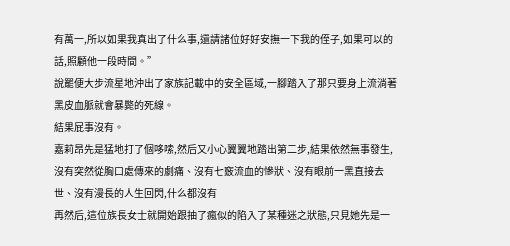有萬一,所以如果我真出了什么事,還請諸位好好安撫一下我的侄子,如果可以的話,照顧他一段時間。”
說罷便大步流星地沖出了家族記載中的安全區域,一腳踏入了那只要身上流淌著黑皮血脈就會暴斃的死線。
結果屁事沒有。
嘉莉昂先是猛地打了個哆嗦,然后又小心翼翼地踏出第二步,結果依然無事發生,沒有突然從胸口處傳來的劇痛、沒有七竅流血的慘狀、沒有眼前一黑直接去世、沒有漫長的人生回閃,什么都沒有
再然后,這位族長女士就開始跟抽了瘋似的陷入了某種迷之狀態,只見她先是一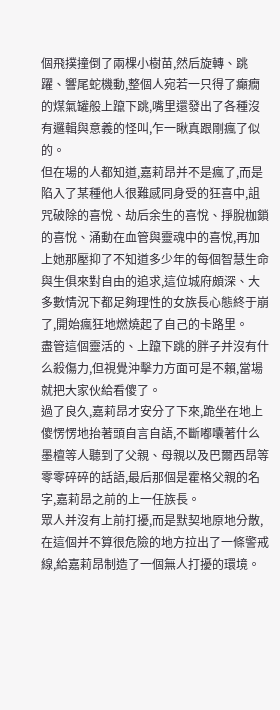個飛撲撞倒了兩棵小樹苗,然后旋轉、跳躍、響尾蛇機動,整個人宛若一只得了癲癇的煤氣罐般上躥下跳,嘴里還發出了各種沒有邏輯與意義的怪叫,乍一瞅真跟剛瘋了似的。
但在場的人都知道,嘉莉昂并不是瘋了,而是陷入了某種他人很難感同身受的狂喜中,詛咒破除的喜悅、劫后余生的喜悅、掙脫枷鎖的喜悅、涌動在血管與靈魂中的喜悅,再加上她那壓抑了不知道多少年的每個智慧生命與生俱來對自由的追求,這位城府頗深、大多數情況下都足夠理性的女族長心態終于崩了,開始瘋狂地燃燒起了自己的卡路里。
盡管這個靈活的、上躥下跳的胖子并沒有什么殺傷力,但視覺沖擊力方面可是不賴,當場就把大家伙給看傻了。
過了良久,嘉莉昂才安分了下來,跪坐在地上傻愣愣地抬著頭自言自語,不斷嘟囔著什么
墨檀等人聽到了父親、母親以及巴爾西昂等零零碎碎的話語,最后那個是霍格父親的名字,嘉莉昂之前的上一任族長。
眾人并沒有上前打擾,而是默契地原地分散,在這個并不算很危險的地方拉出了一條警戒線,給嘉莉昂制造了一個無人打擾的環境。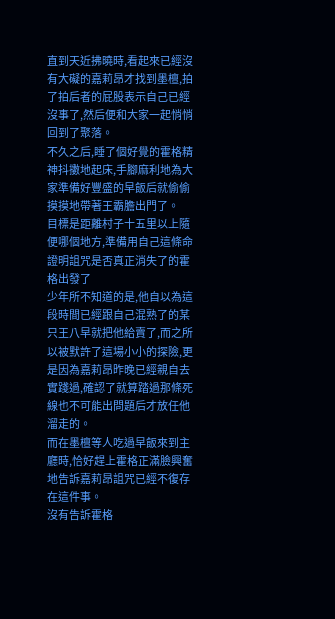直到天近拂曉時,看起來已經沒有大礙的嘉莉昂才找到墨檀,拍了拍后者的屁股表示自己已經沒事了,然后便和大家一起悄悄回到了聚落。
不久之后,睡了個好覺的霍格精神抖擻地起床,手腳麻利地為大家準備好豐盛的早飯后就偷偷摸摸地帶著王霸膽出門了。
目標是距離村子十五里以上隨便哪個地方,準備用自己這條命證明詛咒是否真正消失了的霍格出發了
少年所不知道的是,他自以為這段時間已經跟自己混熟了的某只王八早就把他給賣了,而之所以被默許了這場小小的探險,更是因為嘉莉昂昨晚已經親自去實踐過,確認了就算踏過那條死線也不可能出問題后才放任他溜走的。
而在墨檀等人吃過早飯來到主廳時,恰好趕上霍格正滿臉興奮地告訴嘉莉昂詛咒已經不復存在這件事。
沒有告訴霍格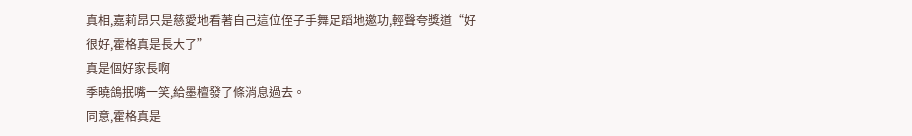真相,嘉莉昂只是慈愛地看著自己這位侄子手舞足蹈地邀功,輕聲夸獎道“好很好,霍格真是長大了”
真是個好家長啊
季曉鴿抿嘴一笑,給墨檀發了條消息過去。
同意,霍格真是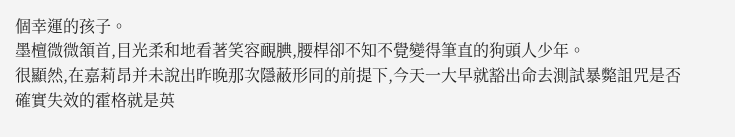個幸運的孩子。
墨檀微微頷首,目光柔和地看著笑容靦腆,腰桿卻不知不覺變得筆直的狗頭人少年。
很顯然,在嘉莉昂并未說出昨晚那次隱蔽形同的前提下,今天一大早就豁出命去測試暴斃詛咒是否確實失效的霍格就是英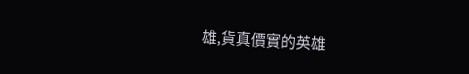雄,貨真價實的英雄